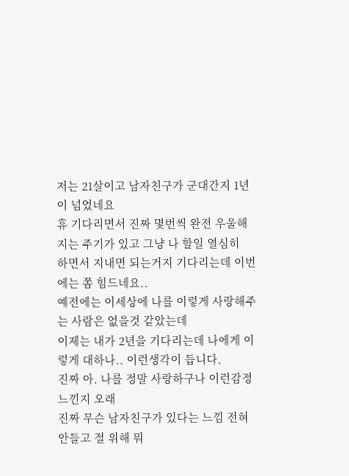저는 21살이고 남자친구가 군대간지 1년이 넘었네요
휴 기다리면서 진짜 몇번씩 완전 우울해지는 주기가 있고 그냥 나 할일 열심히
하면서 지내면 되는거지 기다리는데 이번에는 쫌 힘드네요..
예전에는 이세상에 나를 이렇게 사랑해주는 사람은 없을것 같았는데
이제는 내가 2년을 기다리는데 나에게 이렇게 대하나.. 이런생각이 듭니다.
진짜 아. 나를 정말 사랑하구나 이런감정 느낀지 오래
진짜 무슨 남자친구가 있다는 느낌 전혀 안들고 절 위해 뭐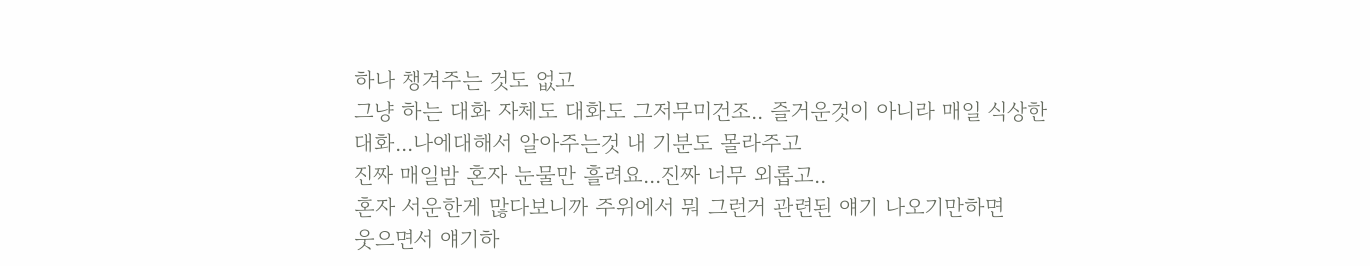하나 챙겨주는 것도 없고
그냥 하는 대화 자체도 대화도 그저무미건조.. 즐거운것이 아니라 매일 식상한
대화...나에대해서 알아주는것 내 기분도 몰라주고
진짜 매일밤 혼자 눈물만 흘려요...진짜 너무 외롭고..
혼자 서운한게 많다보니까 주위에서 뭐 그런거 관련된 얘기 나오기만하면
웃으면서 얘기하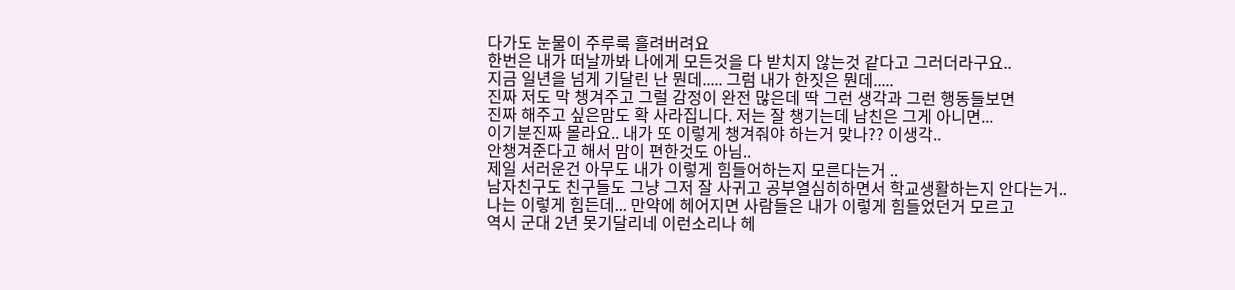다가도 눈물이 주루룩 흘려버려요
한번은 내가 떠날까봐 나에게 모든것을 다 받치지 않는것 같다고 그러더라구요..
지금 일년을 넘게 기달린 난 뭔데..... 그럼 내가 한짓은 뭔데.....
진짜 저도 막 챙겨주고 그럴 감정이 완전 많은데 딱 그런 생각과 그런 행동들보면
진짜 해주고 싶은맘도 확 사라집니다. 저는 잘 챙기는데 남친은 그게 아니면...
이기분진짜 몰라요.. 내가 또 이렇게 챙겨줘야 하는거 맞나?? 이생각..
안챙겨준다고 해서 맘이 편한것도 아님..
제일 서러운건 아무도 내가 이렇게 힘들어하는지 모른다는거 ..
남자친구도 친구들도 그냥 그저 잘 사귀고 공부열심히하면서 학교생활하는지 안다는거..
나는 이렇게 힘든데... 만약에 헤어지면 사람들은 내가 이렇게 힘들었던거 모르고
역시 군대 2년 못기달리네 이런소리나 헤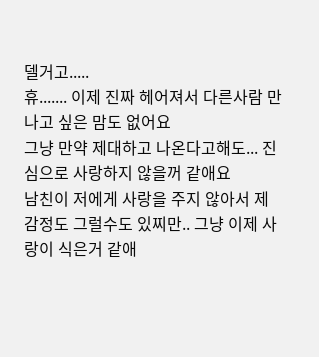델거고.....
휴....... 이제 진짜 헤어져서 다른사람 만나고 싶은 맘도 없어요
그냥 만약 제대하고 나온다고해도... 진심으로 사랑하지 않을꺼 같애요
남친이 저에게 사랑을 주지 않아서 제 감정도 그럴수도 있찌만.. 그냥 이제 사랑이 식은거 같애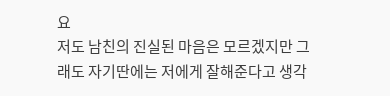요
저도 남친의 진실된 마음은 모르겠지만 그래도 자기딴에는 저에게 잘해준다고 생각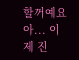할꺼예요
아... 이제 진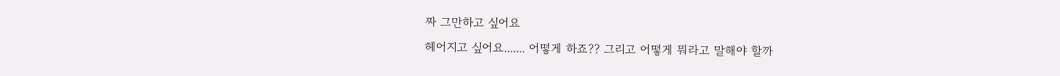짜 그만하고 싶어요
헤어지고 싶어요....... 어떻게 하죠?? 그리고 어떻게 뭐라고 말해야 할까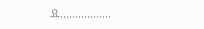요.................